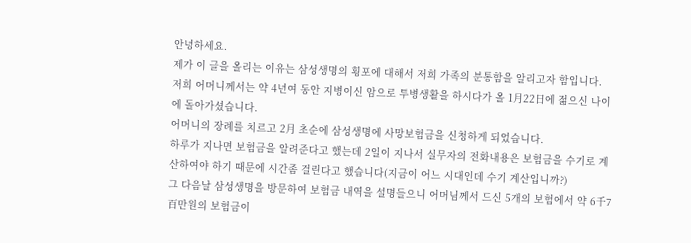안녕하세요.
제가 이 글을 올리는 이유는 삼성생명의 횡포에 대해서 저희 가족의 분통함을 알리고자 함입니다.
저희 어머니께서는 약 4년여 동안 지병이신 암으로 투병생활을 하시다가 올 1月22日에 젊으신 나이에 돌아가셨습니다.
어머니의 장례를 치르고 2月 초순에 삼성생명에 사망보험금을 신청하게 되었습니다.
하루가 지나면 보험금을 알려준다고 했는데 2일이 지나서 실무자의 전화내용은 보험금을 수기로 계산하여야 하기 때문에 시간좀 걸린다고 했습니다(지금이 어느 시대인데 수기 계산입니까?)
그 다음날 삼성생명을 방문하여 보험금 내역을 설명들으니 어머님께서 드신 5개의 보험에서 약 6千7百만원의 보험금이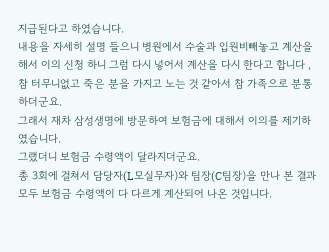지급된다고 하였습니다.
내용을 자세히 설명 들으니 병원에서 수술과 입원비빼놓고 계산을 해서 이의 신청 하니 그럼 다시 넣어서 계산을 다시 한다고 합니다 ,참 터무니없고 죽은 분을 가지고 노는 것 같아서 참 가족으로 분통하더군요.
그래서 재차 삼성생명에 방문하여 보험금에 대해서 이의를 제기하였습니다.
그랬더니 보험금 수령액이 달라지더군요.
총 3회에 걸쳐서 담당자(L모실무자)와 팀장(C팀장)을 만나 본 결과 모두 보험금 수령액이 다 다르게 계산되어 나온 것입니다.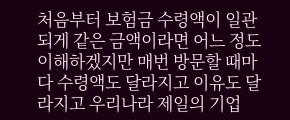처음부터 보험금 수령액이 일관되게 같은 금액이라면 어느 정도 이해하겠지만 매번 방문할 때마다 수령액도 달라지고 이유도 달라지고 우리나라 제일의 기업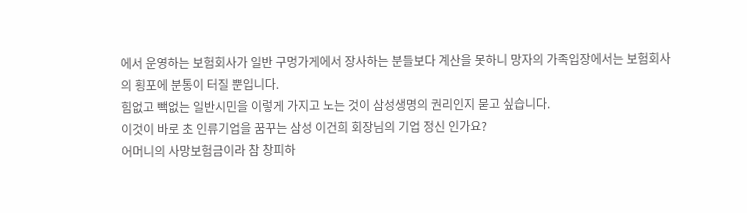에서 운영하는 보험회사가 일반 구멍가게에서 장사하는 분들보다 계산을 못하니 망자의 가족입장에서는 보험회사의 횡포에 분통이 터질 뿐입니다.
힘없고 빽없는 일반시민을 이렇게 가지고 노는 것이 삼성생명의 권리인지 묻고 싶습니다.
이것이 바로 초 인류기업을 꿈꾸는 삼성 이건희 회장님의 기업 정신 인가요?
어머니의 사망보험금이라 참 창피하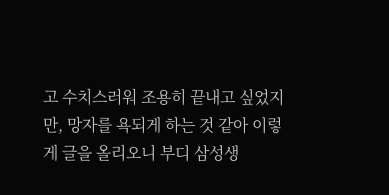고 수치스러워 조용히 끝내고 싶었지만, 망자를 욕되게 하는 것 같아 이렇게 글을 올리오니 부디 삼성생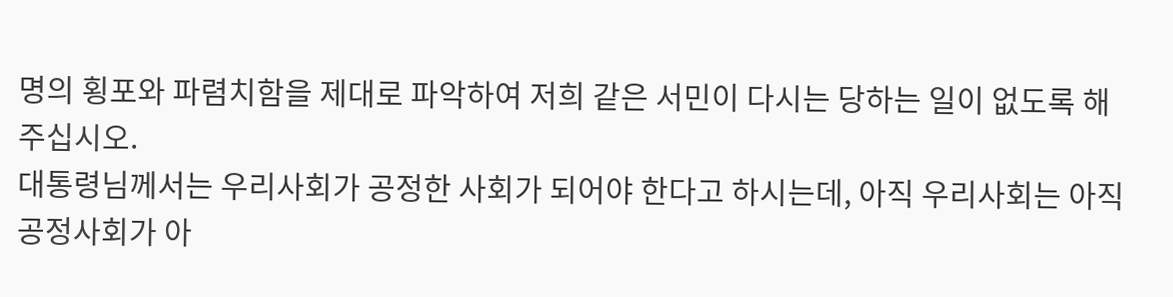명의 횡포와 파렴치함을 제대로 파악하여 저희 같은 서민이 다시는 당하는 일이 없도록 해주십시오.
대통령님께서는 우리사회가 공정한 사회가 되어야 한다고 하시는데, 아직 우리사회는 아직 공정사회가 아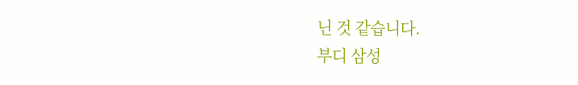닌 것 같습니다.
부디 삼성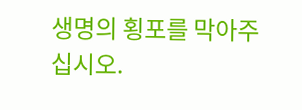생명의 횡포를 막아주십시오.